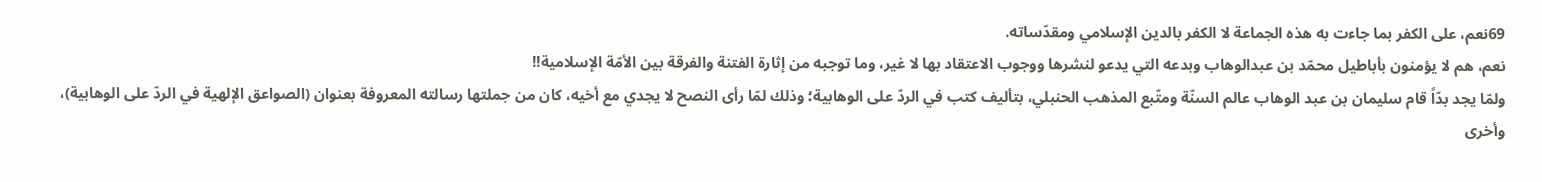69نعم، على الكفر بما جاءت به هذه الجماعة لا الكفر بالدين الإسلامي ومقدّساته.
نعم، هم لا يؤمنون بأباطيل محمّد بن عبدالوهاب وبدعه التي يدعو لنشرها ووجوب الاعتقاد بها لا غير، وما توجبه من إثارة الفتنة والفرقة بين الأمّة الإسلامية!!
ولمّا يجد بدّاً قام سليمان بن عبد الوهاب عالم السنّة ومتّبع المذهب الحنبلي، بتأليف كتب في الردّ على الوهابية؛ وذلك لمّا رأى النصح لا يجدي مع أخيه، كان من جملتها رسالته المعروفة بعنوان (الصواعق الإلهية في الردّ على الوهابية)، وأخرى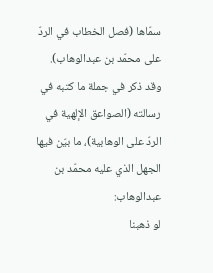سمّاها (فصل الخطاب في الردّ على محمّد بن عبدالوهاب).
وقد ذكر في جملة ما كتبه في رسالته (الصواعق الإلهية في الردّ على الوهابية)، ما بيّن فيها الجهل الذي عليه محمّد بن عبدالوهاب:
لو ذهبنا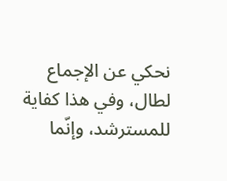نحكي عن الإجماع لطال، وفي هذا كفاية للمسترشد، وإنّما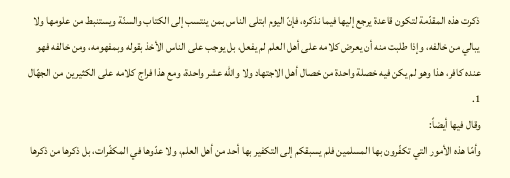ذكرت هذه المقدّمة لتكون قاعدة يرجع إليها فيما نذكره، فإنّ اليوم ابتلى الناس بمن ينتسب إلى الكتاب والسنّة ويستنبط من علومها ولا يبالي من خالفه، وإذا طلبت منه أن يعرض كلامه على أهل العلم لم يفعل، بل يوجب على الناس الأخذ بقوله وبمفهومه، ومن خالفه فهو عنده كافر، هذا وهو لم يكن فيه خصلة واحدة من خصال أهل الاجتهاد ولا والله عشر واحدة، ومع هذا فراج كلامه على الكثيرين من الجهّال 1.
وقال فيها أيضاً:
وأمّا هذه الأمور التي تكفّرون بها المسلمين فلم يسبقكم إلى التكفير بها أحد من أهل العلم، ولا عدّوها في المكفّرات، بل ذكرها من ذكرها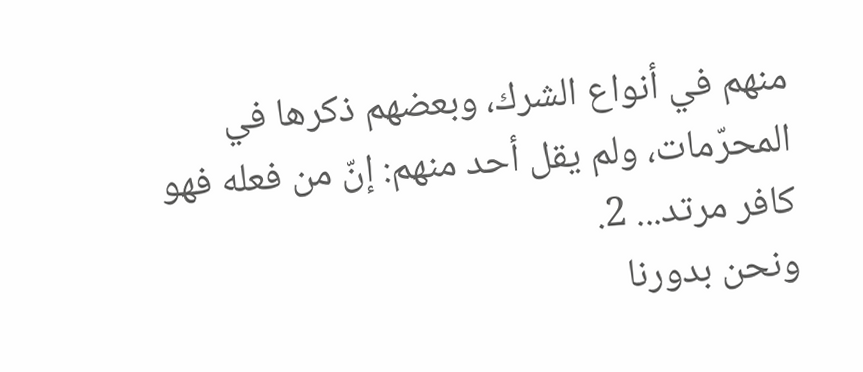منهم في أنواع الشرك، وبعضهم ذكرها في المحرّمات، ولم يقل أحد منهم: إنّ من فعله فهو كافر مرتد... 2.
ونحن بدورنا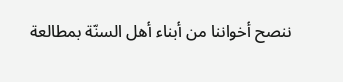ننصح أخواننا من أبناء أهل السنّة بمطالعة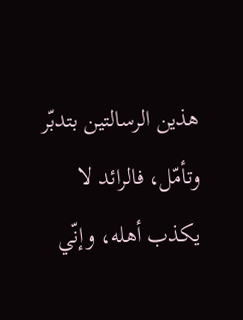هذين الرسالتين بتدبّر وتأمّل، فالرائد لا يكذب أهله، وإنّي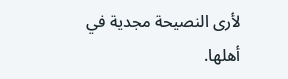لأرى النصيحة مجدية في أهلها.